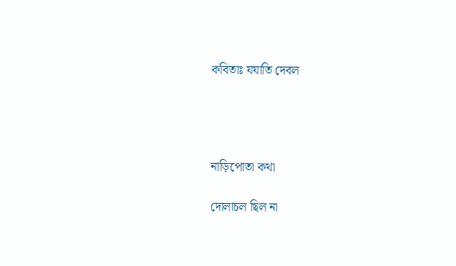কবিতাঃ যযাতি দেবল




নাড়িপোতা কথা

দোলাচল ছিল না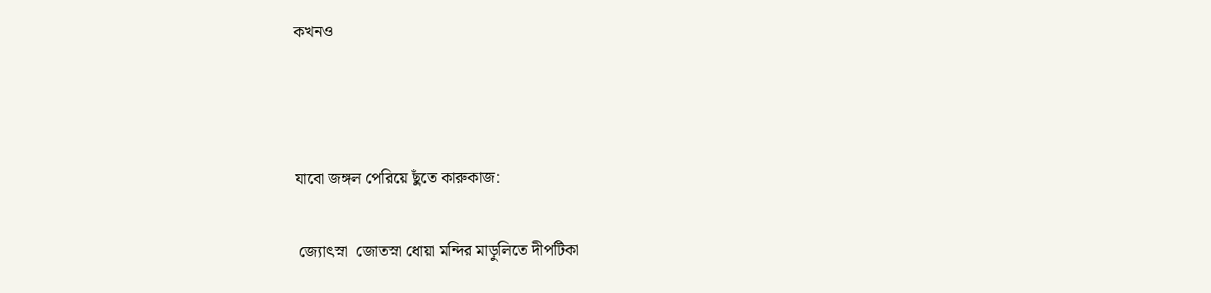কখনও



যাবো জঙ্গল পেরিয়ে ছুঁতে কারুকাজ:

 জ্যোৎস্না  জোতস্না ধোয়া মন্দির মাড়ুলিতে দীপটিকা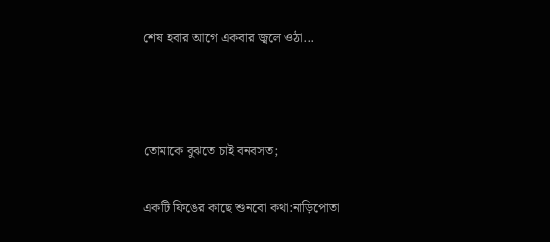শেষ হবার আগে একবার জ্বলে ওঠা...



তোমাকে বুঝতে চাই বনবসত;

একটি ফিঙের কাছে শুনবো কথা:নাড়িপোতা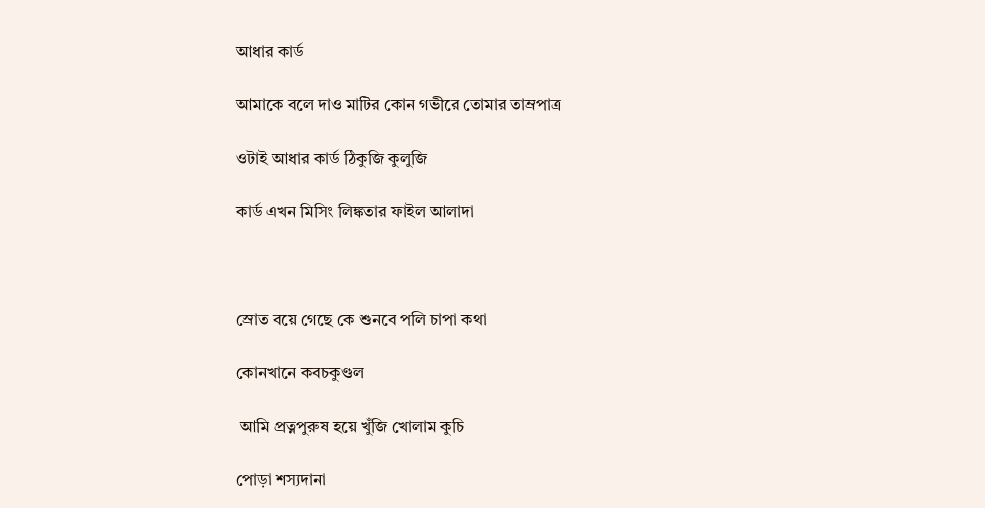আধার কার্ড

আমাকে বলে দাও মাটির কোন গভীরে তোমার তাম্রপাত্র

ওটাই আধার কার্ড ঠিকুজি কুলুজি

কার্ড এখন মিসিং লিঙ্কতার ফাইল আলাদা



স্রোত বয়ে গেছে কে শুনবে পলি চাপা কথা

কোনখানে কবচকুণ্ডল

 আমি প্রত্নপুরুষ হয়ে খুঁজি খোলাম কুচি

পোড়া শস্যদানা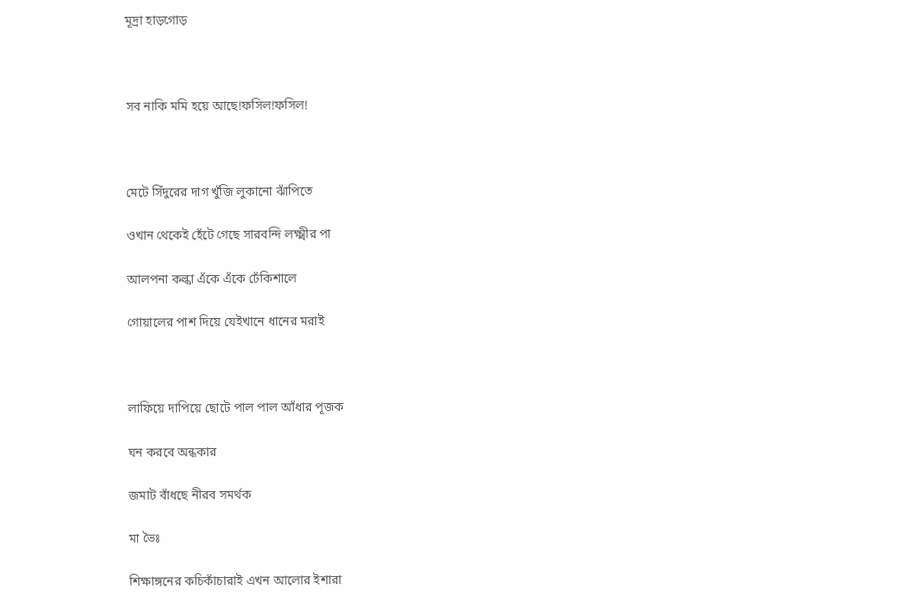মূদ্রা হাড়গোড়



সব নাকি মমি হয়ে আছে!ফসিল!ফসিল!



মেটে সিঁদুরের দাগ খুঁজি লুকানো ঝাঁপিতে

ওখান থেকেই হেঁটে গেছে সারবন্দি লক্ষ্মীর পা

আলপনা কল্কা এঁকে এঁকে ঢেঁকিশালে

গোয়ালের পাশ দিয়ে যেইখানে ধানের মরাই



লাফিয়ে দাপিয়ে ছোটে পাল পাল আঁধার পূজক

ঘন করবে অন্ধকার

জমাট বাঁধছে নীরব সমর্থক

মা ভৈঃ

শিক্ষাঙ্গনের কচিকাঁচারাই এখন আলোর ইশারা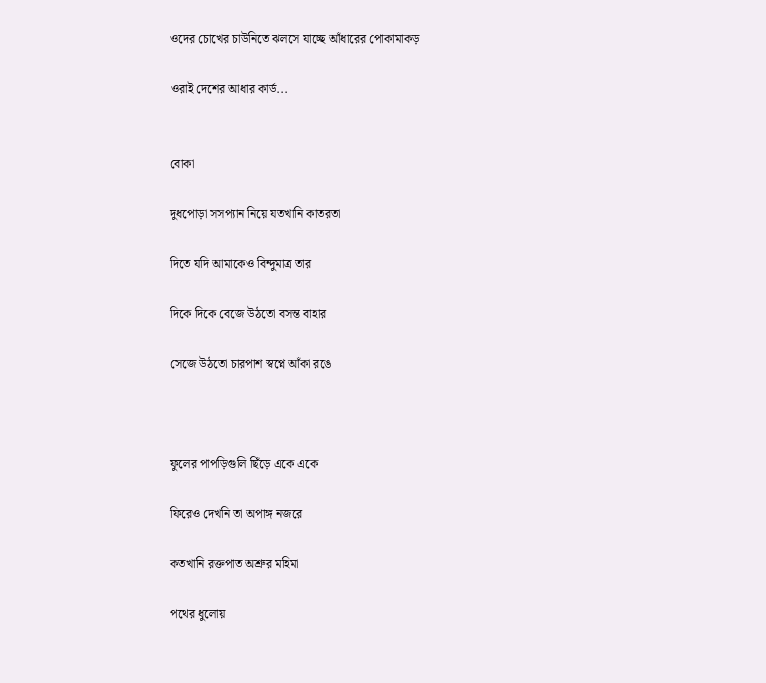ওদের চোখের চাউনিতে ঝলসে যাচ্ছে আঁধারের পোকামাকড়

ওরাই দেশের আধার কার্ড...


বোকা

দুধপোড়া সসপ্যান নিয়ে যতখানি কাতরতা

দিতে যদি আমাকেও বিন্দুমাত্র তার

দিকে দিকে বেজে উঠতো বসন্ত বাহার

সেজে উঠতো চারপাশ স্বপ্নে আঁকা রঙে



ফুলের পাপড়িগুলি ছিঁড়ে একে একে

ফিরেও দেখনি তা অপাঙ্গ নজরে

কতখানি রক্তপাত অশ্রুর মহিমা

পথের ধুলোয়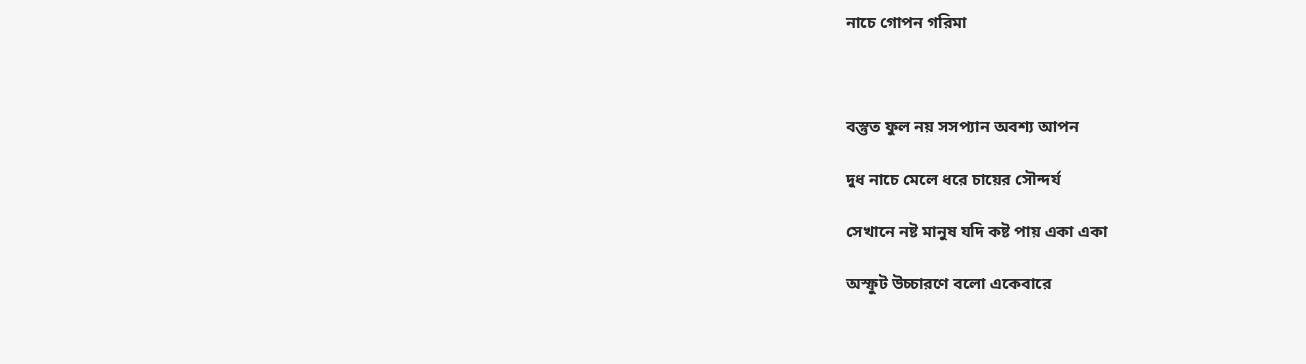নাচে গোপন গরিমা



বস্তুত ফুল নয় সসপ্যান অবশ্য আপন

দুধ নাচে মেলে ধরে চায়ের সৌন্দর্য

সেখানে নষ্ট মানুষ যদি কষ্ট পায় একা একা

অস্ফুট উচ্চারণে বলো একেবারে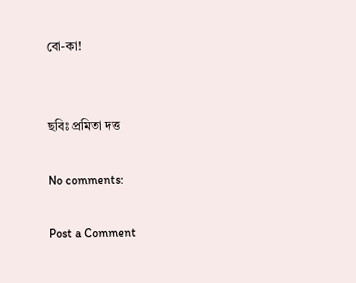বো-কা!


ছবিঃ প্রমিতা দত্ত

No comments:

Post a Comment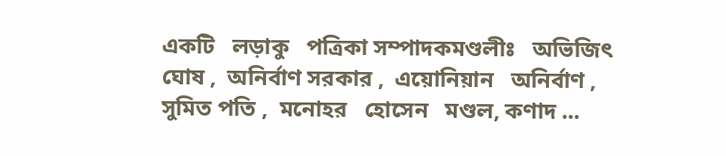একটি   লড়াকু   পত্রিকা সম্পাদকমণ্ডলীঃ   অভিজিৎ   ঘোষ ,  অনির্বাণ সরকার ,  এয়োনিয়ান   অনির্বাণ ,  সুমিত পতি ,  মনোহর   হোসেন   মণ্ডল, কণাদ ...